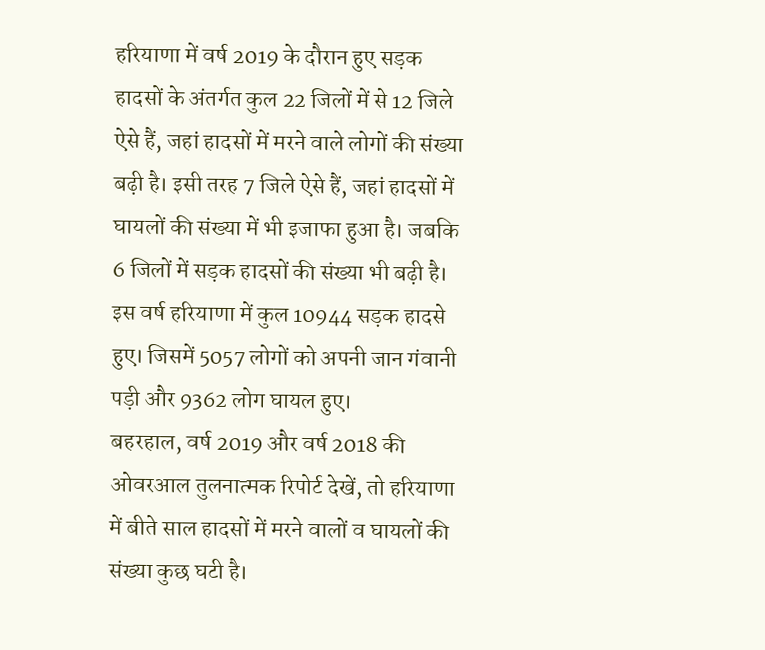हरियाणा में वर्ष 2019 के दौरान हुए सड़क हादसों के अंतर्गत कुल 22 जिलों में से 12 जिले ऐसे हैं, जहां हादसों में मरने वाले लोगों की संख्या बढ़ी है। इसी तरह 7 जिले ऐसे हैं, जहां हादसों में घायलों की संख्या में भी इजाफा हुआ है। जबकि 6 जिलों में सड़क हादसों की संख्या भी बढ़ी है। इस वर्ष हरियाणा में कुल 10944 सड़क हादसे हुए। जिसमें 5057 लोगों को अपनी जान गंवानी पड़ी और 9362 लोग घायल हुए।
बहरहाल, वर्ष 2019 और वर्ष 2018 की ओवरआल तुलनात्मक रिपोर्ट देखें, तो हरियाणा में बीते साल हादसों में मरने वालों व घायलों की संख्या कुछ घटी है।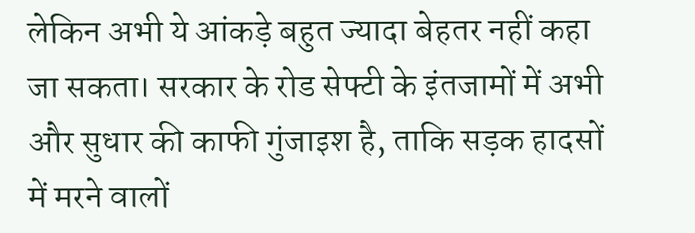लेकिन अभी ये आंकड़े बहुत ज्यादा बेहतर नहीं कहा जा सकता। सरकार के रोड सेफ्टी के इंतजामों में अभी और सुधार की काफी गुंजाइश है, ताकि सड़क हादसों में मरने वालों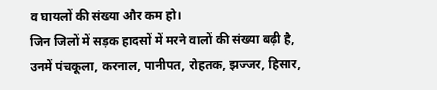व घायलों की संख्या और कम हो।
जिन जिलों में सड़क हादसों में मरने वालों की संख्या बढ़ी है, उनमें पंचकूला, करनाल, पानीपत, रोहतक, झज्जर, हिसार,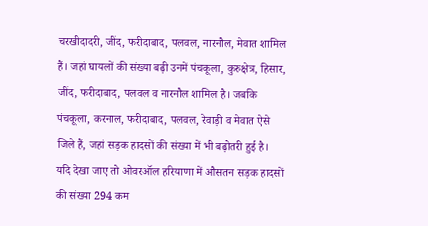चरखीदादरी, जींद, फरीदाबाद, पलवल, नारनौल, मेवात शामिल हैं। जहां घायलों की संख्या बढ़ी उनमें पंचकूला, कुरुक्षेत्र, हिसार, जींद, फरीदाबाद, पलवल व नारनौल शामिल है। जबकि पंचकूला, करनाल, फरीदाबाद, पलवल, रेवाड़ी व मेवात ऐसे जिले हैं, जहां सड़क हादसों की संख्या में भी बढ़ोतरी हुई है।
यदि देखा जाए तो ओवरऑल हरियाणा में औसतन सड़क हादसों की संख्या 294 कम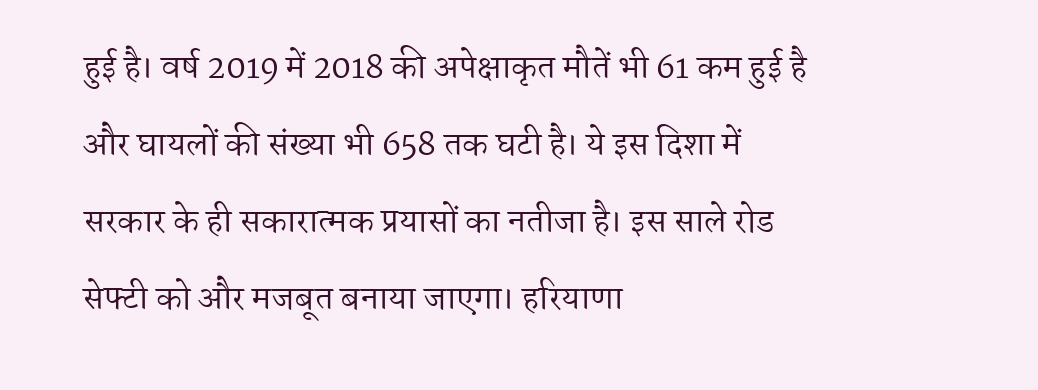हुई है। वर्ष 2019 में 2018 की अपेक्षाकृत मौतें भी 61 कम हुई है और घायलों की संख्या भी 658 तक घटी है। ये इस दिशा में सरकार के ही सकारात्मक प्रयासों का नतीजा है। इस साले रोड सेफ्टी को और मजबूत बनाया जाएगा। हरियाणा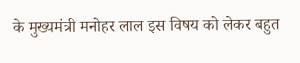के मुख्यमंत्री मनोहर लाल इस विषय को लेकर बहुत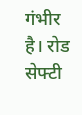गंभीर है। रोड सेफ्टी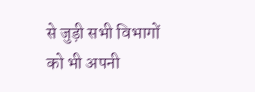से जुड़ी सभी विभागों को भी अपनी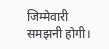जिम्मेवारी समझनी होगी।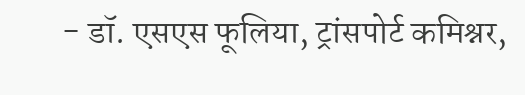- डॉ. एसएस फूलिया, ट्रांसपोर्ट कमिश्नर,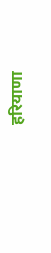हरियाणा